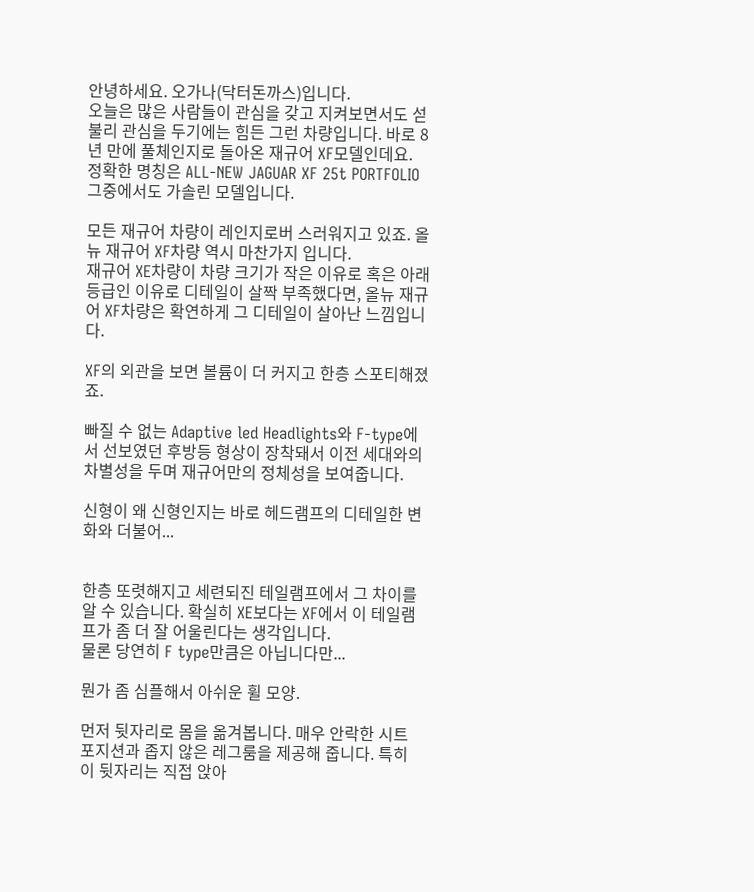안녕하세요. 오가나(닥터돈까스)입니다.
오늘은 많은 사람들이 관심을 갖고 지켜보면서도 섣불리 관심을 두기에는 힘든 그런 차량입니다. 바로 8년 만에 풀체인지로 돌아온 재규어 XF모델인데요.
정확한 명칭은 ALL-NEW JAGUAR XF 25t PORTFOLIO 그중에서도 가솔린 모델입니다.

모든 재규어 차량이 레인지로버 스러워지고 있죠. 올뉴 재규어 XF차량 역시 마찬가지 입니다.
재규어 XE차량이 차량 크기가 작은 이유로 혹은 아래등급인 이유로 디테일이 살짝 부족했다면, 올뉴 재규어 XF차량은 확연하게 그 디테일이 살아난 느낌입니다.

XF의 외관을 보면 볼륨이 더 커지고 한층 스포티해졌죠.

빠질 수 없는 Adaptive led Headlights와 F-type에서 선보였던 후방등 형상이 장착돼서 이전 세대와의 차별성을 두며 재규어만의 정체성을 보여줍니다.

신형이 왜 신형인지는 바로 헤드램프의 디테일한 변화와 더불어...


한층 또렷해지고 세련되진 테일램프에서 그 차이를 알 수 있습니다. 확실히 XE보다는 XF에서 이 테일램프가 좀 더 잘 어울린다는 생각입니다.
물론 당연히 F type만큼은 아닙니다만...

뭔가 좀 심플해서 아쉬운 휠 모양.

먼저 뒷자리로 몸을 옮겨봅니다. 매우 안락한 시트 포지션과 좁지 않은 레그룸을 제공해 줍니다. 특히 이 뒷자리는 직접 앉아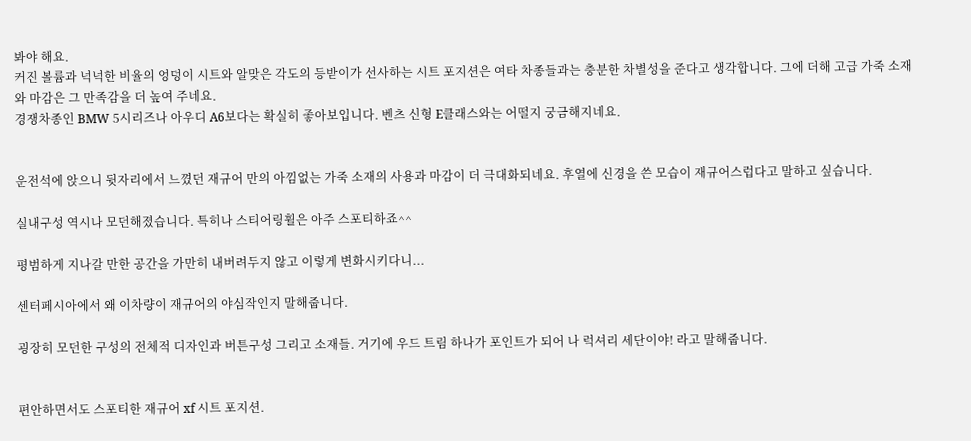봐야 해요.
커진 볼륨과 넉넉한 비율의 엉덩이 시트와 알맞은 각도의 등받이가 선사하는 시트 포지션은 여타 차종들과는 충분한 차별성을 준다고 생각합니다. 그에 더해 고급 가죽 소재와 마감은 그 만족감을 더 높여 주네요.
경쟁차종인 BMW 5시리즈나 아우디 A6보다는 확실히 좋아보입니다. 벤츠 신형 E클래스와는 어떨지 궁금해지네요.


운전석에 앉으니 뒷자리에서 느꼈던 재규어 만의 아낌없는 가죽 소재의 사용과 마감이 더 극대화되네요. 후열에 신경을 쓴 모습이 재규어스럽다고 말하고 싶습니다.

실내구성 역시나 모던해졌습니다. 특히나 스티어링휠은 아주 스포티하죠^^

평범하게 지나갈 만한 공간을 가만히 내버려두지 않고 이렇게 변화시키다니...

센터페시아에서 왜 이차량이 재규어의 야심작인지 말해줍니다.

굉장히 모던한 구성의 전체적 디자인과 버튼구성 그리고 소재들. 거기에 우드 트림 하나가 포인트가 되어 나 럭셔리 세단이야! 라고 말해줍니다.


편안하면서도 스포티한 재규어 xf 시트 포지션.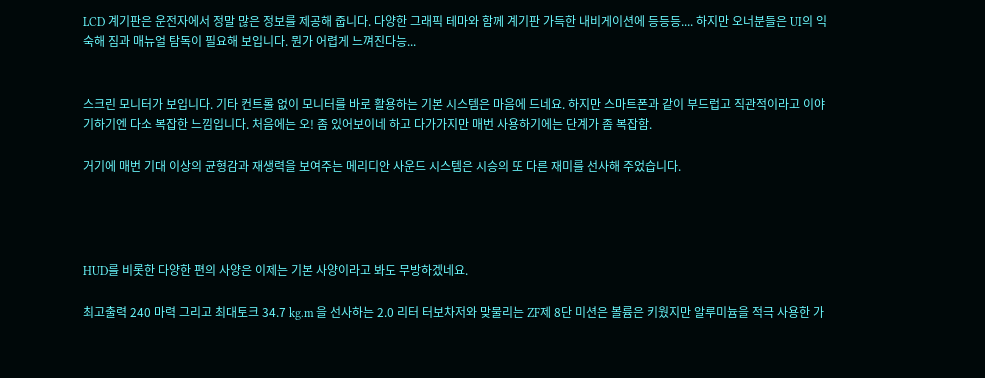LCD 계기판은 운전자에서 정말 많은 정보를 제공해 줍니다. 다양한 그래픽 테마와 함께 계기판 가득한 내비게이션에 등등등.... 하지만 오너분들은 UI의 익숙해 짐과 매뉴얼 탐독이 필요해 보입니다. 뭔가 어렵게 느껴진다능...


스크린 모니터가 보입니다. 기타 컨트롤 없이 모니터를 바로 활용하는 기본 시스템은 마음에 드네요. 하지만 스마트폰과 같이 부드럽고 직관적이라고 이야기하기엔 다소 복잡한 느낌입니다. 처음에는 오! 좀 있어보이네 하고 다가가지만 매번 사용하기에는 단계가 좀 복잡함.

거기에 매번 기대 이상의 균형감과 재생력을 보여주는 메리디안 사운드 시스템은 시승의 또 다른 재미를 선사해 주었습니다.




HUD를 비롯한 다양한 편의 사양은 이제는 기본 사양이라고 봐도 무방하겠네요.

최고출력 240 마력 그리고 최대토크 34.7 kg.m 을 선사하는 2.0 리터 터보차저와 맞물리는 ZF제 8단 미션은 볼륨은 키웠지만 알루미늄을 적극 사용한 가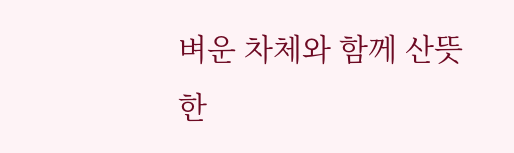벼운 차체와 함께 산뜻한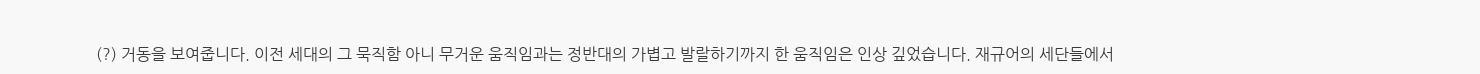(?) 거동을 보여줍니다. 이전 세대의 그 묵직함 아니 무거운 움직임과는 정반대의 가볍고 발랄하기까지 한 움직임은 인상 깊었습니다. 재규어의 세단들에서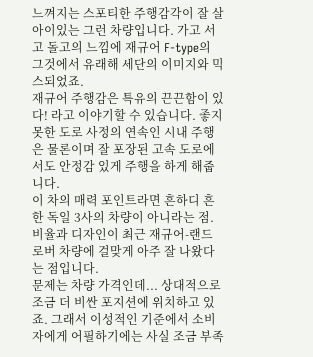느껴지는 스포티한 주행감각이 잘 살아이있는 그런 차량입니다. 가고 서고 돌고의 느낌에 재규어 F-type의 그것에서 유래해 세단의 이미지와 믹스되었죠.
재규어 주행감은 특유의 끈끈함이 있다! 라고 이야기할 수 있습니다. 좋지 못한 도로 사정의 연속인 시내 주행은 물론이며 잘 포장된 고속 도로에서도 안정감 있게 주행을 하게 해줍니다.
이 차의 매력 포인트라면 흔하디 흔한 독일 3사의 차량이 아니라는 점. 비율과 디자인이 최근 재규어-랜드로버 차량에 걸맞게 아주 잘 나왔다는 점입니다.
문제는 차량 가격인데... 상대적으로 조금 더 비싼 포지션에 위치하고 있죠. 그래서 이성적인 기준에서 소비자에게 어필하기에는 사실 조금 부족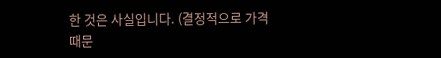한 것은 사실입니다. (결정적으로 가격때문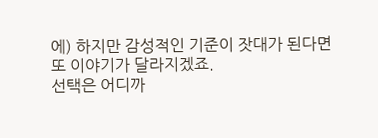에) 하지만 감성적인 기준이 잣대가 된다면 또 이야기가 달라지겠죠.
선택은 어디까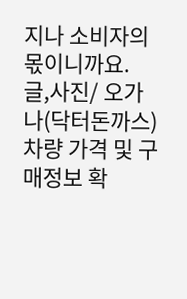지나 소비자의 몫이니까요.
글,사진/ 오가나(닥터돈까스) 차량 가격 및 구매정보 확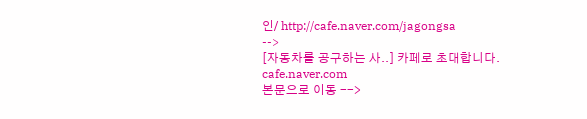인/ http://cafe.naver.com/jagongsa
-->
[자동차를 공구하는 사..] 카페로 초대합니다.
cafe.naver.com
본문으로 이동 -->